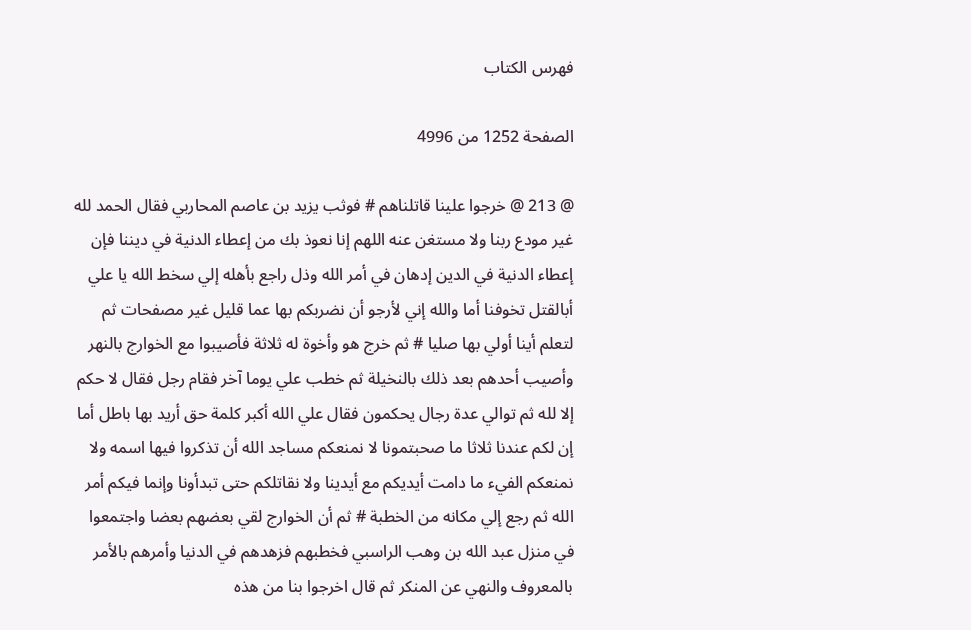فهرس الكتاب

الصفحة 1252 من 4996

@ 213 @ خرجوا علينا قاتلناهم # فوثب يزيد بن عاصم المحاربي فقال الحمد لله غير مودع ربنا ولا مستغن عنه اللهم إنا نعوذ بك من إعطاء الدنية في ديننا فإن إعطاء الدنية في الدين إدهان في أمر الله وذل راجع بأهله إلي سخط الله يا علي أبالقتل تخوفنا أما والله إني لأرجو أن نضربكم بها عما قليل غير مصفحات ثم لتعلم أينا أولي بها صليا # ثم خرج هو وأخوة له ثلاثة فأصيبوا مع الخوارج بالنهر وأصيب أحدهم بعد ذلك بالنخيلة ثم خطب علي يوما آخر فقام رجل فقال لا حكم إلا لله ثم توالي عدة رجال يحكمون فقال علي الله أكبر كلمة حق أريد بها باطل أما إن لكم عندنا ثلاثا ما صحبتمونا لا نمنعكم مساجد الله أن تذكروا فيها اسمه ولا نمنعكم الفيء ما دامت أيديكم مع أيدينا ولا نقاتلكم حتى تبدأونا وإنما فيكم أمر الله ثم رجع إلي مكانه من الخطبة # ثم أن الخوارج لقي بعضهم بعضا واجتمعوا في منزل عبد الله بن وهب الراسبي فخطبهم فزهدهم في الدنيا وأمرهم بالأمر بالمعروف والنهي عن المنكر ثم قال اخرجوا بنا من هذه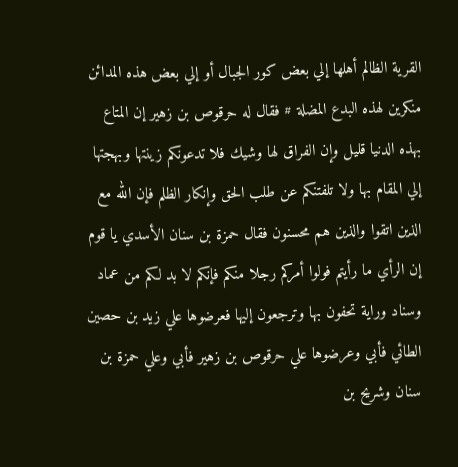القرية الظالم أهلها إلي بعض كور الجبال أو إلي بعض هذه المدائن منكرين لهذه البدع المضلة # فقال له حرقوص بن زهير إن المتاع بهذه الدنيا قليل وإن الفراق لها وشيك فلا تدعونكم زينتها وبهجتها إلي المقام بها ولا تلفتنكم عن طلب الحق وإنكار الظلم فإن الله مع الذين اتقوا والذين هم محسنون فقال حمزة بن سنان الأسدي يا قوم إن الرأي ما رأيتم فولوا أمركم رجلا منكم فإنكم لا بد لكم من عماد وسناد وراية تحفون بها وترجعون إليها فعرضوها علي زيد بن حصين الطائي فأبي وعرضوها علي حرقوص بن زهير فأبي وعلي حمزة بن سنان وشريح بن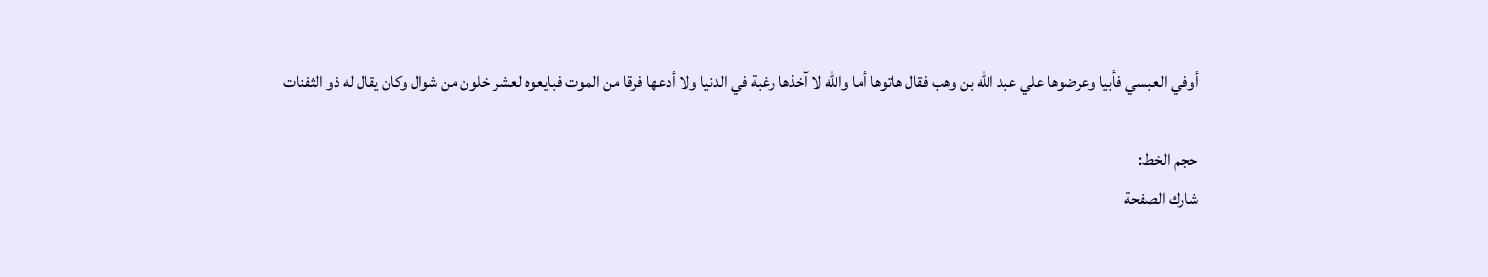أوفي العبسي فأبيا وعرضوها علي عبد الله بن وهب فقال هاتوها أما والله لا آخذها رغبة في الدنيا ولا أدعها فرقا من الموت فبايعوه لعشر خلون من شوال وكان يقال له ذو الثفنات

حجم الخط:
شارك الصفحة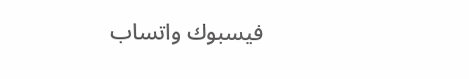فيسبوك واتساب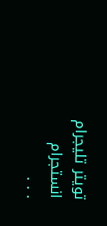تويتر تليجرام انستجرام
. . .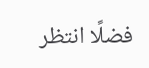فضلًا انتظر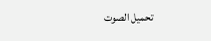تحميل الصوت